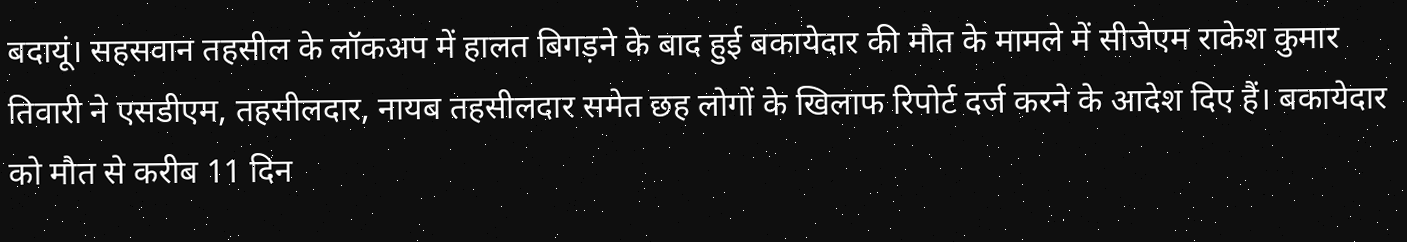बदायूं। सहसवान तहसील के लॉकअप में हालत बिगड़ने के बाद हुई बकायेदार की मौत के मामले में सीजेएम राकेश कुमार तिवारी ने एसडीएम, तहसीलदार, नायब तहसीलदार समेत छह लोगों के खिलाफ रिपोर्ट दर्ज करने के आदेश दिए हैं। बकायेदार को मौत से करीब 11 दिन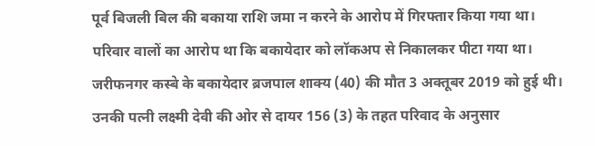पूर्व बिजली बिल की बकाया राशि जमा न करने के आरोप में गिरफ्तार किया गया था। परिवार वालों का आरोप था कि बकायेदार को लॉकअप से निकालकर पीटा गया था।
जरीफनगर कस्बे के बकायेदार ब्रजपाल शाक्य (40) की मौत 3 अक्तूबर 2019 को हुई थी। उनकी पत्नी लक्ष्मी देवी की ओर से दायर 156 (3) के तहत परिवाद के अनुसार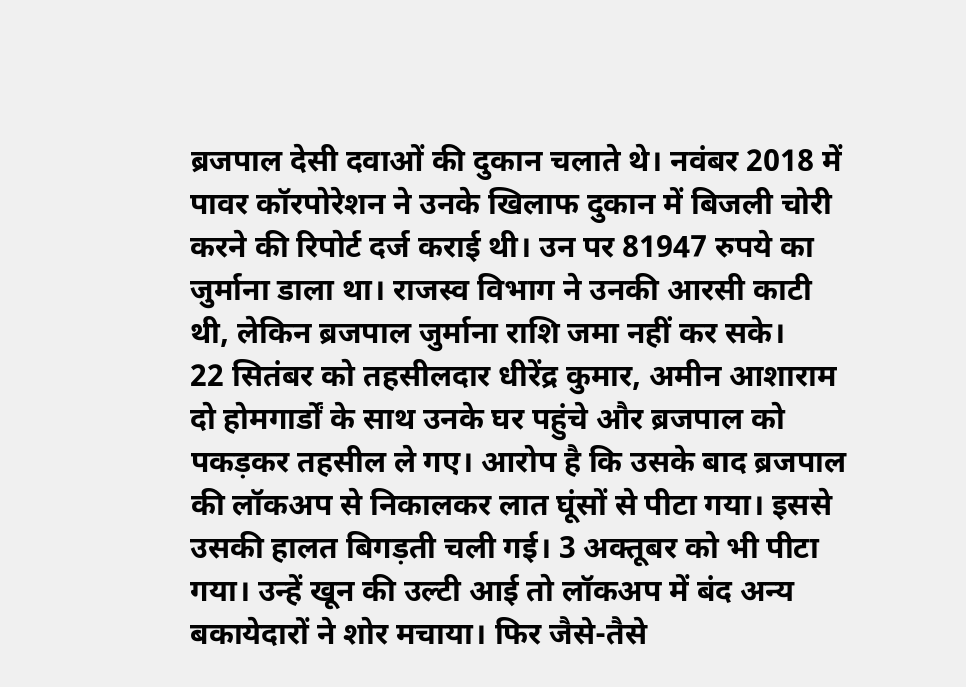ब्रजपाल देसी दवाओं की दुकान चलाते थे। नवंबर 2018 में पावर कॉरपोरेशन ने उनके खिलाफ दुकान में बिजली चोरी करने की रिपोर्ट दर्ज कराई थी। उन पर 81947 रुपये का जुर्माना डाला था। राजस्व विभाग ने उनकी आरसी काटी थी, लेकिन ब्रजपाल जुर्माना राशि जमा नहीं कर सके।
22 सितंबर को तहसीलदार धीरेंद्र कुमार, अमीन आशाराम दो होमगार्डों के साथ उनके घर पहुंचे और ब्रजपाल को पकड़कर तहसील ले गए। आरोप है कि उसके बाद ब्रजपाल की लॉकअप से निकालकर लात घूंसों से पीटा गया। इससे उसकी हालत बिगड़ती चली गई। 3 अक्तूबर को भी पीटा गया। उन्हें खून की उल्टी आई तो लॉकअप में बंद अन्य बकायेदारों ने शोर मचाया। फिर जैसे-तैसे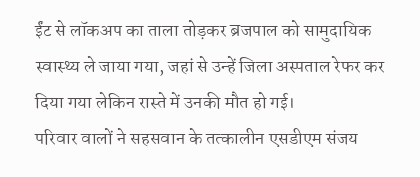ईंट से लॉकअप का ताला तोड़कर ब्रजपाल को सामुदायिक स्वास्थ्य ले जाया गया, जहां से उन्हें जिला अस्पताल रेफर कर दिया गया लेकिन रास्ते में उनकी मौत हो गई।
परिवार वालों ने सहसवान के तत्कालीन एसडीएम संजय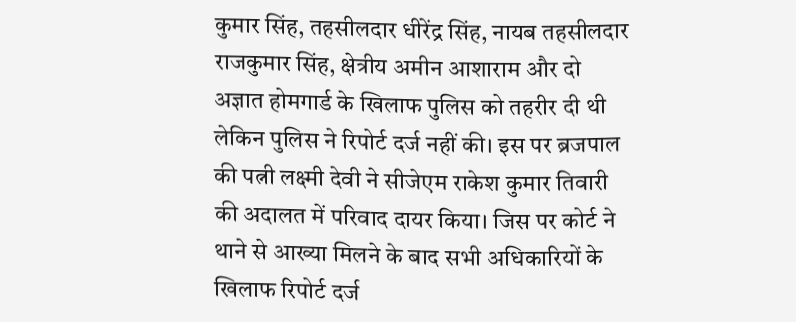कुमार सिंह, तहसीलदार धीरेंद्र सिंह, नायब तहसीलदार राजकुमार सिंह, क्षेत्रीय अमीन आशाराम और दो अज्ञात होमगार्ड के खिलाफ पुलिस को तहरीर दी थी लेकिन पुलिस ने रिपोर्ट दर्ज नहीं की। इस पर ब्रजपाल की पत्नी लक्ष्मी देवी ने सीजेएम राकेश कुमार तिवारी की अदालत में परिवाद दायर किया। जिस पर कोर्ट ने थाने से आख्या मिलने के बाद सभी अधिकारियों के खिलाफ रिपोर्ट दर्ज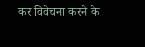कर विवेचना करने के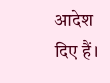आदेश दिए हैं।